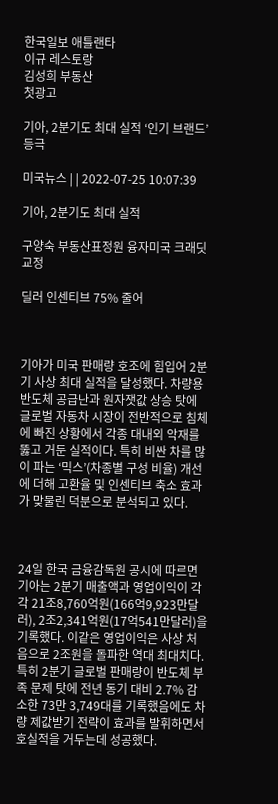한국일보 애틀랜타
이규 레스토랑
김성희 부동산
첫광고

기아, 2분기도 최대 실적 ‘인기 브랜드’ 등극

미국뉴스 | | 2022-07-25 10:07:39

기아, 2분기도 최대 실적

구양숙 부동산표정원 융자미국 크래딧 교정

딜러 인센티브 75% 줄어



기아가 미국 판매량 호조에 힘입어 2분기 사상 최대 실적을 달성했다. 차량용 반도체 공급난과 원자잿값 상승 탓에 글로벌 자동차 시장이 전반적으로 침체에 빠진 상황에서 각종 대내외 악재를 뚫고 거둔 실적이다. 특히 비싼 차를 많이 파는 ‘믹스’(차종별 구성 비율) 개선에 더해 고환율 및 인센티브 축소 효과가 맞물린 덕분으로 분석되고 있다.



24일 한국 금융감독원 공시에 따르면 기아는 2분기 매출액과 영업이익이 각각 21조8,760억원(166억9,923만달러), 2조2,341억원(17억541만달러)을 기록했다. 이같은 영업이익은 사상 처음으로 2조원을 돌파한 역대 최대치다. 특히 2분기 글로벌 판매량이 반도체 부족 문제 탓에 전년 동기 대비 2.7% 감소한 73만 3,749대를 기록했음에도 차량 제값받기 전략이 효과를 발휘하면서 호실적을 거두는데 성공했다.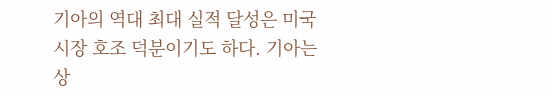기아의 역대 최대 실적 달성은 미국 시장 호조 덕분이기도 하다. 기아는 상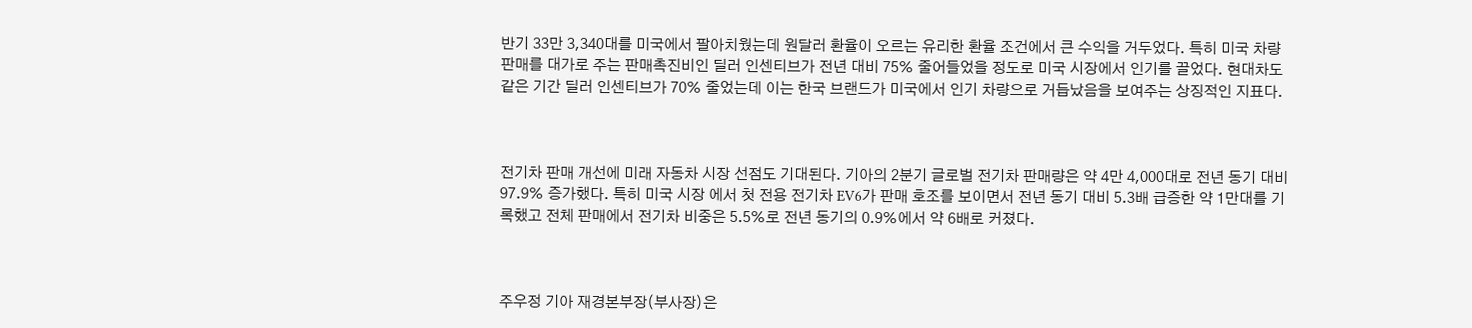반기 33만 3,340대를 미국에서 팔아치웠는데 원달러 환율이 오르는 유리한 환율 조건에서 큰 수익을 거두었다. 특히 미국 차량 판매를 대가로 주는 판매촉진비인 딜러 인센티브가 전년 대비 75% 줄어들었을 정도로 미국 시장에서 인기를 끌었다. 현대차도 같은 기간 딜러 인센티브가 70% 줄었는데 이는 한국 브랜드가 미국에서 인기 차량으로 거듭났음을 보여주는 상징적인 지표다.



전기차 판매 개선에 미래 자동차 시장 선점도 기대된다. 기아의 2분기 글로벌 전기차 판매량은 약 4만 4,000대로 전년 동기 대비 97.9% 증가했다. 특히 미국 시장 에서 첫 전용 전기차 EV6가 판매 호조를 보이면서 전년 동기 대비 5.3배 급증한 약 1만대를 기록했고 전체 판매에서 전기차 비중은 5.5%로 전년 동기의 0.9%에서 약 6배로 커졌다.



주우정 기아 재경본부장(부사장)은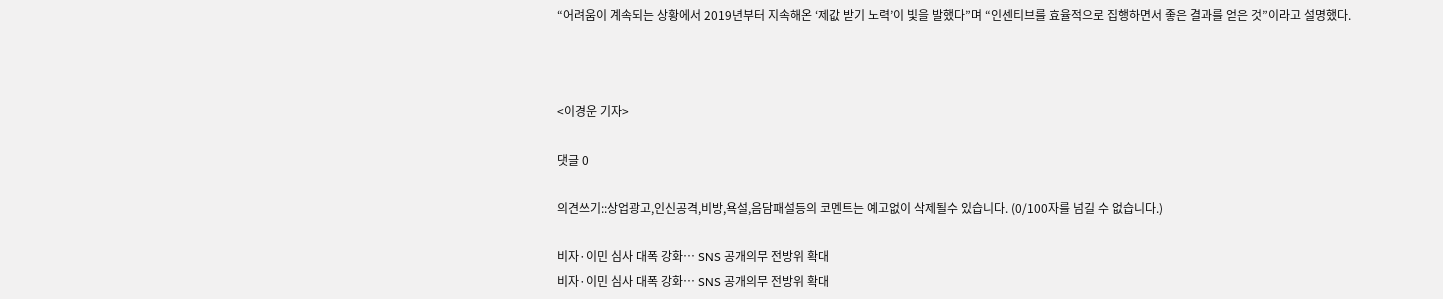“어려움이 계속되는 상황에서 2019년부터 지속해온 ‘제값 받기 노력’이 빛을 발했다”며 “인센티브를 효율적으로 집행하면서 좋은 결과를 얻은 것”이라고 설명했다.



<이경운 기자>

댓글 0

의견쓰기::상업광고,인신공격,비방,욕설,음담패설등의 코멘트는 예고없이 삭제될수 있습니다. (0/100자를 넘길 수 없습니다.)

비자·이민 심사 대폭 강화… SNS 공개의무 전방위 확대
비자·이민 심사 대폭 강화… SNS 공개의무 전방위 확대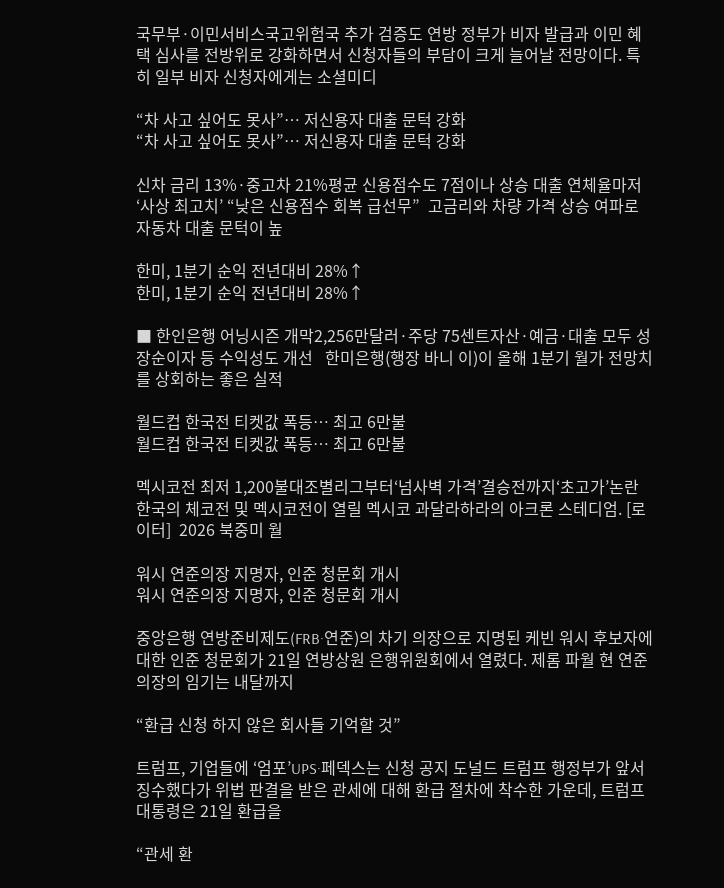국무부·이민서비스국고위험국 추가 검증도 연방 정부가 비자 발급과 이민 혜택 심사를 전방위로 강화하면서 신청자들의 부담이 크게 늘어날 전망이다. 특히 일부 비자 신청자에게는 소셜미디

“차 사고 싶어도 못사”… 저신용자 대출 문턱 강화
“차 사고 싶어도 못사”… 저신용자 대출 문턱 강화

신차 금리 13%·중고차 21%평균 신용점수도 7점이나 상승 대출 연체율마저 ‘사상 최고치’ “낮은 신용점수 회복 급선무”  고금리와 차량 가격 상승 여파로 자동차 대출 문턱이 높

한미, 1분기 순익 전년대비 28%↑
한미, 1분기 순익 전년대비 28%↑

■ 한인은행 어닝시즌 개막2,256만달러·주당 75센트자산·예금·대출 모두 성장순이자 등 수익성도 개선   한미은행(행장 바니 이)이 올해 1분기 월가 전망치를 상회하는 좋은 실적

월드컵 한국전 티켓값 폭등… 최고 6만불
월드컵 한국전 티켓값 폭등… 최고 6만불

멕시코전 최저 1,200불대조별리그부터‘넘사벽 가격’결승전까지‘초고가’논란  한국의 체코전 및 멕시코전이 열릴 멕시코 과달라하라의 아크론 스테디엄. [로이터]  2026 북중미 월

워시 연준의장 지명자, 인준 청문회 개시
워시 연준의장 지명자, 인준 청문회 개시

중앙은행 연방준비제도(FRB·연준)의 차기 의장으로 지명된 케빈 워시 후보자에 대한 인준 청문회가 21일 연방상원 은행위원회에서 열렸다. 제롬 파월 현 연준 의장의 임기는 내달까지

“환급 신청 하지 않은 회사들 기억할 것”

트럼프, 기업들에 ‘엄포’UPS·페덱스는 신청 공지 도널드 트럼프 행정부가 앞서 징수했다가 위법 판결을 받은 관세에 대해 환급 절차에 착수한 가운데, 트럼프 대통령은 21일 환급을

“관세 환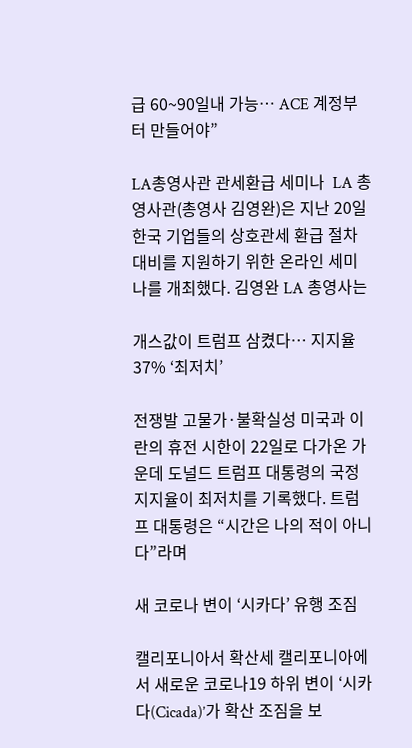급 60~90일내 가능… ACE 계정부터 만들어야”

LA총영사관 관세환급 세미나  LA 총영사관(총영사 김영완)은 지난 20일 한국 기업들의 상호관세 환급 절차 대비를 지원하기 위한 온라인 세미나를 개최했다. 김영완 LA 총영사는

개스값이 트럼프 삼켰다… 지지율 37% ‘최저치’

전쟁발 고물가·불확실성 미국과 이란의 휴전 시한이 22일로 다가온 가운데 도널드 트럼프 대통령의 국정 지지율이 최저치를 기록했다. 트럼프 대통령은 “시간은 나의 적이 아니다”라며

새 코로나 변이 ‘시카다’ 유행 조짐

캘리포니아서 확산세 캘리포니아에서 새로운 코로나19 하위 변이 ‘시카다(Cicada)’가 확산 조짐을 보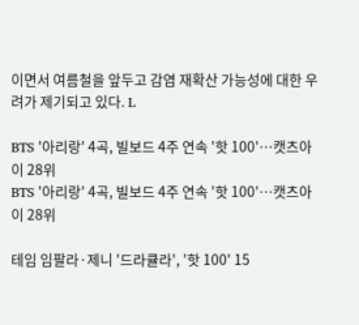이면서 여름철을 앞두고 감염 재확산 가능성에 대한 우려가 제기되고 있다. L

BTS '아리랑' 4곡, 빌보드 4주 연속 '핫 100'…캣츠아이 28위
BTS '아리랑' 4곡, 빌보드 4주 연속 '핫 100'…캣츠아이 28위

테임 임팔라·제니 '드라큘라', '핫 100' 15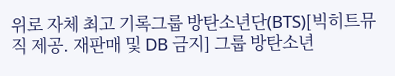위로 자체 최고 기록그룹 방탄소년단(BTS)[빅히트뮤직 제공. 재판매 및 DB 금지] 그룹 방탄소년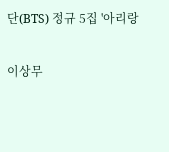단(BTS) 정규 5집 '아리랑

이상무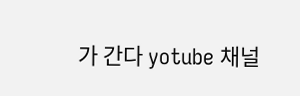가 간다 yotube 채널